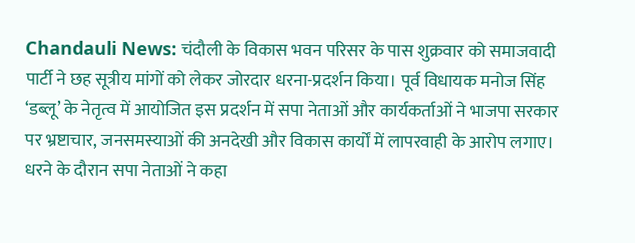Chandauli News: चंदौली के विकास भवन परिसर के पास शुक्रवार को समाजवादी पार्टी ने छह सूत्रीय मांगों को लेकर जोरदार धरना-प्रदर्शन किया। पूर्व विधायक मनोज सिंह ‘डब्लू’ के नेतृत्व में आयोजित इस प्रदर्शन में सपा नेताओं और कार्यकर्ताओं ने भाजपा सरकार पर भ्रष्टाचार, जनसमस्याओं की अनदेखी और विकास कार्यों में लापरवाही के आरोप लगाए।
धरने के दौरान सपा नेताओं ने कहा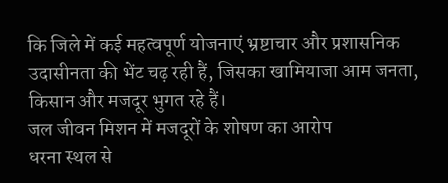कि जिले में कई महत्वपूर्ण योजनाएं भ्रष्टाचार और प्रशासनिक उदासीनता की भेंट चढ़ रही हैं, जिसका खामियाजा आम जनता, किसान और मजदूर भुगत रहे हैं।
जल जीवन मिशन में मजदूरों के शोषण का आरोप
धरना स्थल से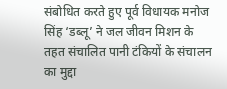संबोधित करते हुए पूर्व विधायक मनोज सिंह ‘डब्लू’ ने जल जीवन मिशन के तहत संचालित पानी टंकियों के संचालन का मुद्दा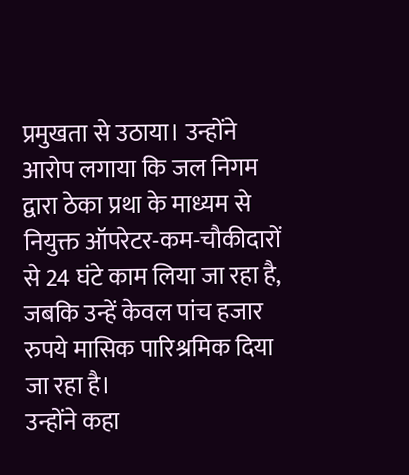प्रमुखता से उठाया। उन्होंने आरोप लगाया कि जल निगम द्वारा ठेका प्रथा के माध्यम से नियुक्त ऑपरेटर-कम-चौकीदारों से 24 घंटे काम लिया जा रहा है, जबकि उन्हें केवल पांच हजार रुपये मासिक पारिश्रमिक दिया जा रहा है।
उन्होंने कहा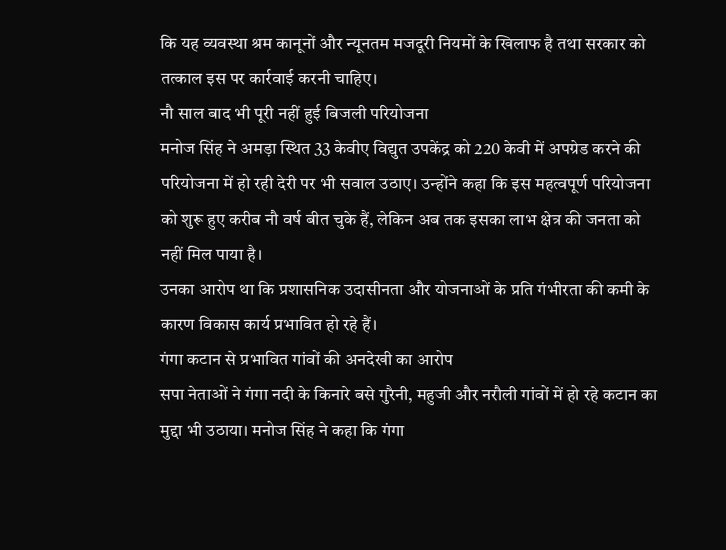कि यह व्यवस्था श्रम कानूनों और न्यूनतम मजदूरी नियमों के खिलाफ है तथा सरकार को तत्काल इस पर कार्रवाई करनी चाहिए।
नौ साल बाद भी पूरी नहीं हुई बिजली परियोजना
मनोज सिंह ने अमड़ा स्थित 33 केवीए विद्युत उपकेंद्र को 220 केवी में अपग्रेड करने की परियोजना में हो रही देरी पर भी सवाल उठाए। उन्होंने कहा कि इस महत्वपूर्ण परियोजना को शुरू हुए करीब नौ वर्ष बीत चुके हैं, लेकिन अब तक इसका लाभ क्षेत्र की जनता को नहीं मिल पाया है।
उनका आरोप था कि प्रशासनिक उदासीनता और योजनाओं के प्रति गंभीरता की कमी के कारण विकास कार्य प्रभावित हो रहे हैं।
गंगा कटान से प्रभावित गांवों की अनदेखी का आरोप
सपा नेताओं ने गंगा नदी के किनारे बसे गुरैनी, महुजी और नरौली गांवों में हो रहे कटान का मुद्दा भी उठाया। मनोज सिंह ने कहा कि गंगा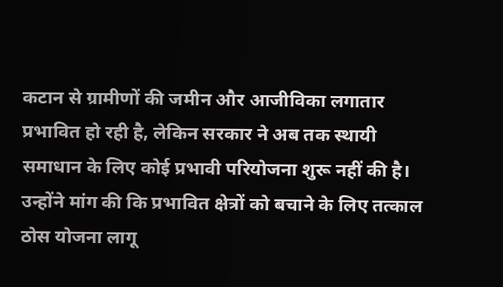कटान से ग्रामीणों की जमीन और आजीविका लगातार प्रभावित हो रही है, लेकिन सरकार ने अब तक स्थायी समाधान के लिए कोई प्रभावी परियोजना शुरू नहीं की है।
उन्होंने मांग की कि प्रभावित क्षेत्रों को बचाने के लिए तत्काल ठोस योजना लागू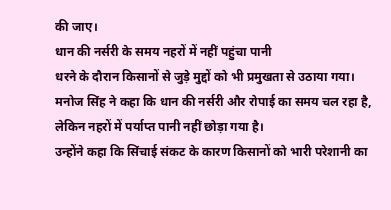की जाए।
धान की नर्सरी के समय नहरों में नहीं पहुंचा पानी
धरने के दौरान किसानों से जुड़े मुद्दों को भी प्रमुखता से उठाया गया। मनोज सिंह ने कहा कि धान की नर्सरी और रोपाई का समय चल रहा है, लेकिन नहरों में पर्याप्त पानी नहीं छोड़ा गया है।
उन्होंने कहा कि सिंचाई संकट के कारण किसानों को भारी परेशानी का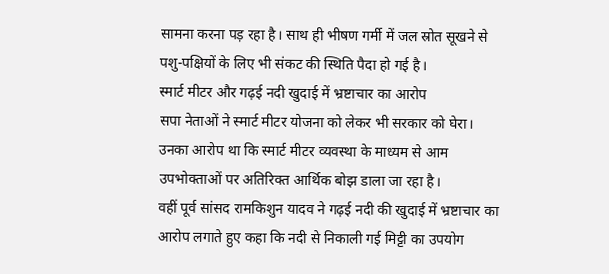सामना करना पड़ रहा है। साथ ही भीषण गर्मी में जल स्रोत सूखने से पशु-पक्षियों के लिए भी संकट की स्थिति पैदा हो गई है।
स्मार्ट मीटर और गढ़ई नदी खुदाई में भ्रष्टाचार का आरोप
सपा नेताओं ने स्मार्ट मीटर योजना को लेकर भी सरकार को घेरा। उनका आरोप था कि स्मार्ट मीटर व्यवस्था के माध्यम से आम उपभोक्ताओं पर अतिरिक्त आर्थिक बोझ डाला जा रहा है।
वहीं पूर्व सांसद रामकिशुन यादव ने गढ़ई नदी की खुदाई में भ्रष्टाचार का आरोप लगाते हुए कहा कि नदी से निकाली गई मिट्टी का उपयोग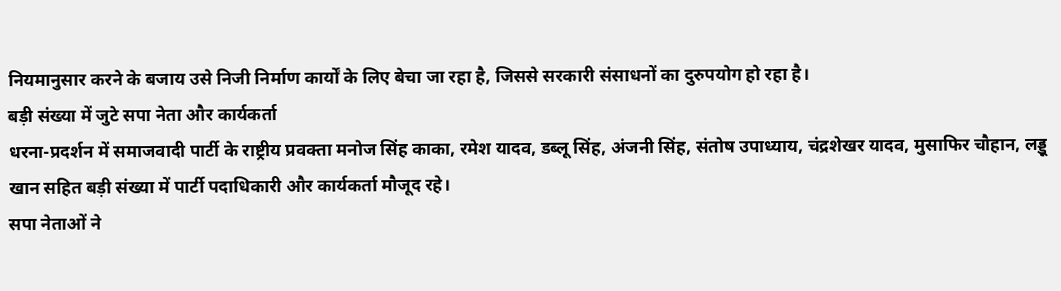नियमानुसार करने के बजाय उसे निजी निर्माण कार्यों के लिए बेचा जा रहा है, जिससे सरकारी संसाधनों का दुरुपयोग हो रहा है।
बड़ी संख्या में जुटे सपा नेता और कार्यकर्ता
धरना-प्रदर्शन में समाजवादी पार्टी के राष्ट्रीय प्रवक्ता मनोज सिंह काका, रमेश यादव, डब्लू सिंह, अंजनी सिंह, संतोष उपाध्याय, चंद्रशेखर यादव, मुसाफिर चौहान, लड्डू खान सहित बड़ी संख्या में पार्टी पदाधिकारी और कार्यकर्ता मौजूद रहे।
सपा नेताओं ने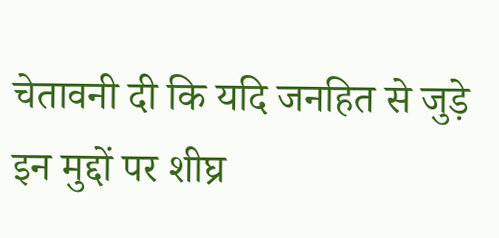चेतावनी दी कि यदि जनहित से जुड़े इन मुद्दों पर शीघ्र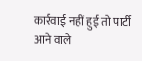कार्रवाई नहीं हुई तो पार्टी आने वाले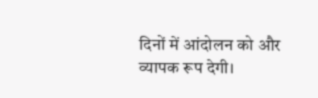दिनों में आंदोलन को और व्यापक रूप देगी।